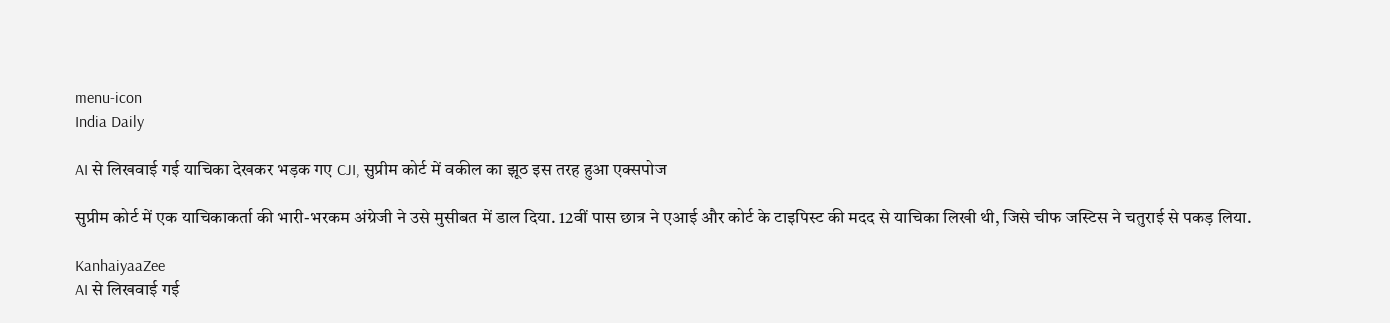menu-icon
India Daily

AI से लिखवाई गई याचिका देखकर भड़क गए CJI, सुप्रीम कोर्ट में वकील का झूठ इस तरह हुआ एक्सपोज

सुप्रीम कोर्ट में एक याचिकाकर्ता की भारी-भरकम अंग्रेजी ने उसे मुसीबत में डाल दिया. 12वीं पास छात्र ने एआई और कोर्ट के टाइपिस्ट की मदद से याचिका लिखी थी, जिसे चीफ जस्टिस ने चतुराई से पकड़ लिया.

KanhaiyaaZee
AI से लिखवाई गई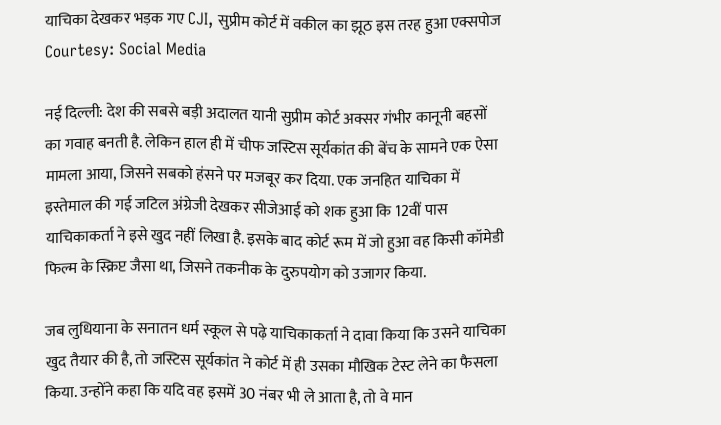याचिका देखकर भड़क गए CJI, सुप्रीम कोर्ट में वकील का झूठ इस तरह हुआ एक्सपोज
Courtesy: Social Media

नई दिल्ली: देश की सबसे बड़ी अदालत यानी सुप्रीम कोर्ट अक्सर गंभीर कानूनी बहसों का गवाह बनती है. लेकिन हाल ही में चीफ जस्टिस सूर्यकांत की बेंच के सामने एक ऐसा मामला आया, जिसने सबको हंसने पर मजबूर कर दिया. एक जनहित याचिका में इस्तेमाल की गई जटिल अंग्रेजी देखकर सीजेआई को शक हुआ कि 12वीं पास याचिकाकर्ता ने इसे खुद नहीं लिखा है. इसके बाद कोर्ट रूम में जो हुआ वह किसी कॉमेडी फिल्म के स्क्रिप्ट जैसा था, जिसने तकनीक के दुरुपयोग को उजागर किया.

जब लुधियाना के सनातन धर्म स्कूल से पढ़े याचिकाकर्ता ने दावा किया कि उसने याचिका खुद तैयार की है, तो जस्टिस सूर्यकांत ने कोर्ट में ही उसका मौखिक टेस्ट लेने का फैसला किया. उन्होंने कहा कि यदि वह इसमें 30 नंबर भी ले आता है, तो वे मान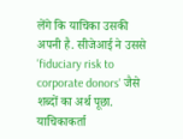लेंगे कि याचिका उसकी अपनी है. सीजेआई ने उससे 'fiduciary risk to corporate donors' जैसे शब्दों का अर्थ पूछा. याचिकाकर्ता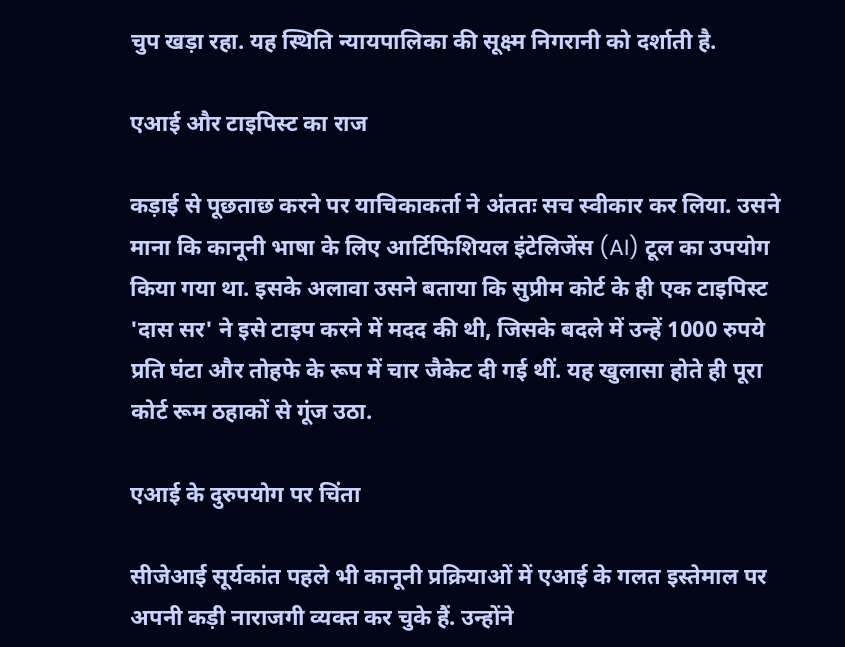चुप खड़ा रहा. यह स्थिति न्यायपालिका की सूक्ष्म निगरानी को दर्शाती है.

एआई और टाइपिस्ट का राज

कड़ाई से पूछताछ करने पर याचिकाकर्ता ने अंततः सच स्वीकार कर लिया. उसने माना कि कानूनी भाषा के लिए आर्टिफिशियल इंटेलिजेंस (AI) टूल का उपयोग किया गया था. इसके अलावा उसने बताया कि सुप्रीम कोर्ट के ही एक टाइपिस्ट 'दास सर' ने इसे टाइप करने में मदद की थी, जिसके बदले में उन्हें 1000 रुपये प्रति घंटा और तोहफे के रूप में चार जैकेट दी गई थीं. यह खुलासा होते ही पूरा कोर्ट रूम ठहाकों से गूंज उठा.

एआई के दुरुपयोग पर चिंता

सीजेआई सूर्यकांत पहले भी कानूनी प्रक्रियाओं में एआई के गलत इस्तेमाल पर अपनी कड़ी नाराजगी व्यक्त कर चुके हैं. उन्होंने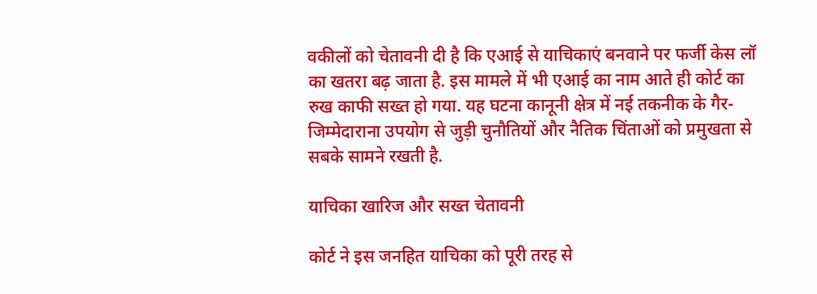वकीलों को चेतावनी दी है कि एआई से याचिकाएं बनवाने पर फर्जी केस लॉ का खतरा बढ़ जाता है. इस मामले में भी एआई का नाम आते ही कोर्ट का रुख काफी सख्त हो गया. यह घटना कानूनी क्षेत्र में नई तकनीक के गैर-जिम्मेदाराना उपयोग से जुड़ी चुनौतियों और नैतिक चिंताओं को प्रमुखता से सबके सामने रखती है.

याचिका खारिज और सख्त चेतावनी

कोर्ट ने इस जनहित याचिका को पूरी तरह से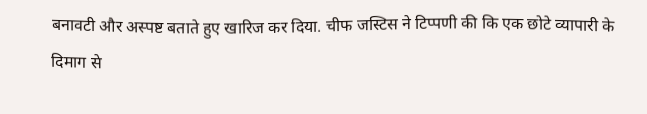बनावटी और अस्पष्ट बताते हुए खारिज कर दिया. चीफ जस्टिस ने टिप्पणी की कि एक छोटे व्यापारी के दिमाग से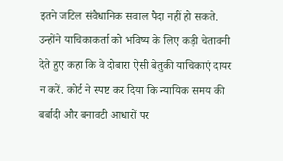इतने जटिल संवैधानिक सवाल पैदा नहीं हो सकते. उन्होंने याचिकाकर्ता को भविष्य के लिए कड़ी चेतावनी देते हुए कहा कि वे दोबारा ऐसी बेतुकी याचिकाएं दायर न करें. कोर्ट ने स्पष्ट कर दिया कि न्यायिक समय की बर्बादी और बनावटी आधारों पर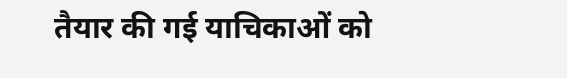तैयार की गई याचिकाओं को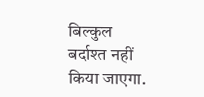बिल्कुल बर्दाश्त नहीं किया जाएगा.